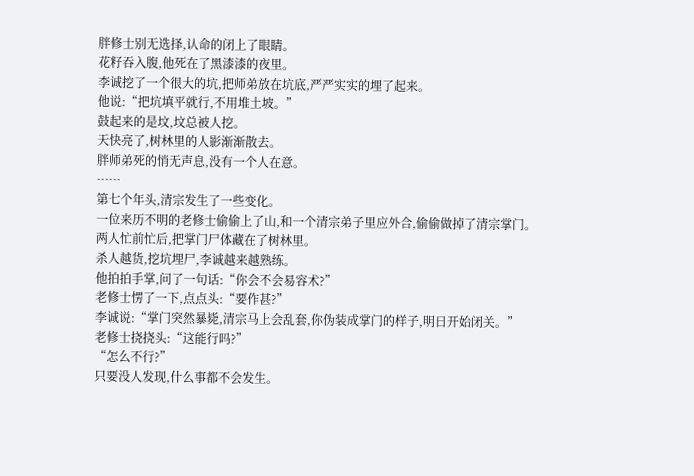胖修士别无选择,认命的闭上了眼睛。
花籽吞入腹,他死在了黑漆漆的夜里。
李诚挖了一个很大的坑,把师弟放在坑底,严严实实的埋了起来。
他说:“把坑填平就行,不用堆土坡。”
鼓起来的是坟,坟总被人挖。
天快亮了,树林里的人影渐渐散去。
胖师弟死的悄无声息,没有一个人在意。
……
第七个年头,清宗发生了一些变化。
一位来历不明的老修士偷偷上了山,和一个清宗弟子里应外合,偷偷做掉了清宗掌门。
两人忙前忙后,把掌门尸体藏在了树林里。
杀人越货,挖坑埋尸,李诚越来越熟练。
他拍拍手掌,问了一句话:“你会不会易容术?”
老修士愣了一下,点点头:“要作甚?”
李诚说:“掌门突然暴毙,清宗马上会乱套,你伪装成掌门的样子,明日开始闭关。”
老修士挠挠头:“这能行吗?”
“怎么不行?”
只要没人发现,什么事都不会发生。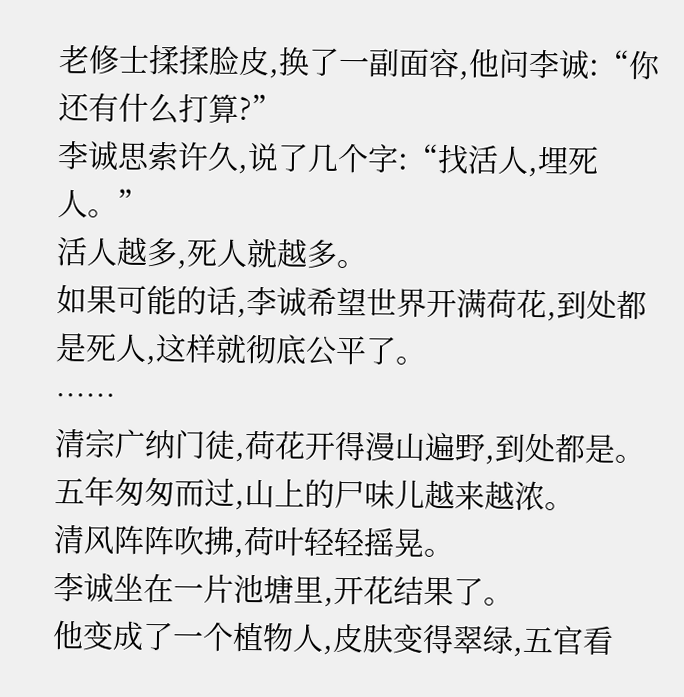老修士揉揉脸皮,换了一副面容,他问李诚:“你还有什么打算?”
李诚思索许久,说了几个字:“找活人,埋死人。”
活人越多,死人就越多。
如果可能的话,李诚希望世界开满荷花,到处都是死人,这样就彻底公平了。
……
清宗广纳门徒,荷花开得漫山遍野,到处都是。
五年匆匆而过,山上的尸味儿越来越浓。
清风阵阵吹拂,荷叶轻轻摇晃。
李诚坐在一片池塘里,开花结果了。
他变成了一个植物人,皮肤变得翠绿,五官看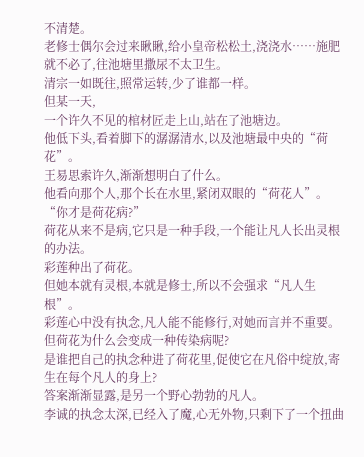不清楚。
老修士偶尔会过来瞅瞅,给小皇帝松松土,浇浇水……施肥就不必了,往池塘里撒尿不太卫生。
清宗一如既往,照常运转,少了谁都一样。
但某一天,
一个许久不见的棺材匠走上山,站在了池塘边。
他低下头,看着脚下的潺潺清水,以及池塘最中央的“荷花”。
王易思索许久,渐渐想明白了什么。
他看向那个人,那个长在水里,紧闭双眼的“荷花人”。
“你才是荷花病?”
荷花从来不是病,它只是一种手段,一个能让凡人长出灵根的办法。
彩莲种出了荷花。
但她本就有灵根,本就是修士,所以不会强求“凡人生根”。
彩莲心中没有执念,凡人能不能修行,对她而言并不重要。
但荷花为什么会变成一种传染病呢?
是谁把自己的执念种进了荷花里,促使它在凡俗中绽放,寄生在每个凡人的身上?
答案渐渐显露,是另一个野心勃勃的凡人。
李诚的执念太深,已经入了魔,心无外物,只剩下了一个扭曲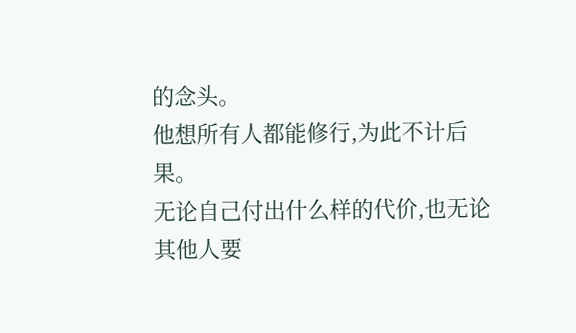的念头。
他想所有人都能修行,为此不计后果。
无论自己付出什么样的代价,也无论其他人要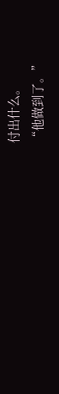付出什么。
“他做到了。”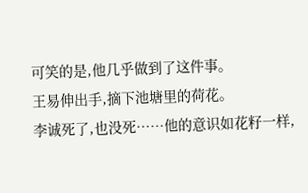可笑的是,他几乎做到了这件事。
王易伸出手,摘下池塘里的荷花。
李诚死了,也没死……他的意识如花籽一样,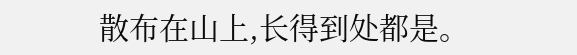散布在山上,长得到处都是。